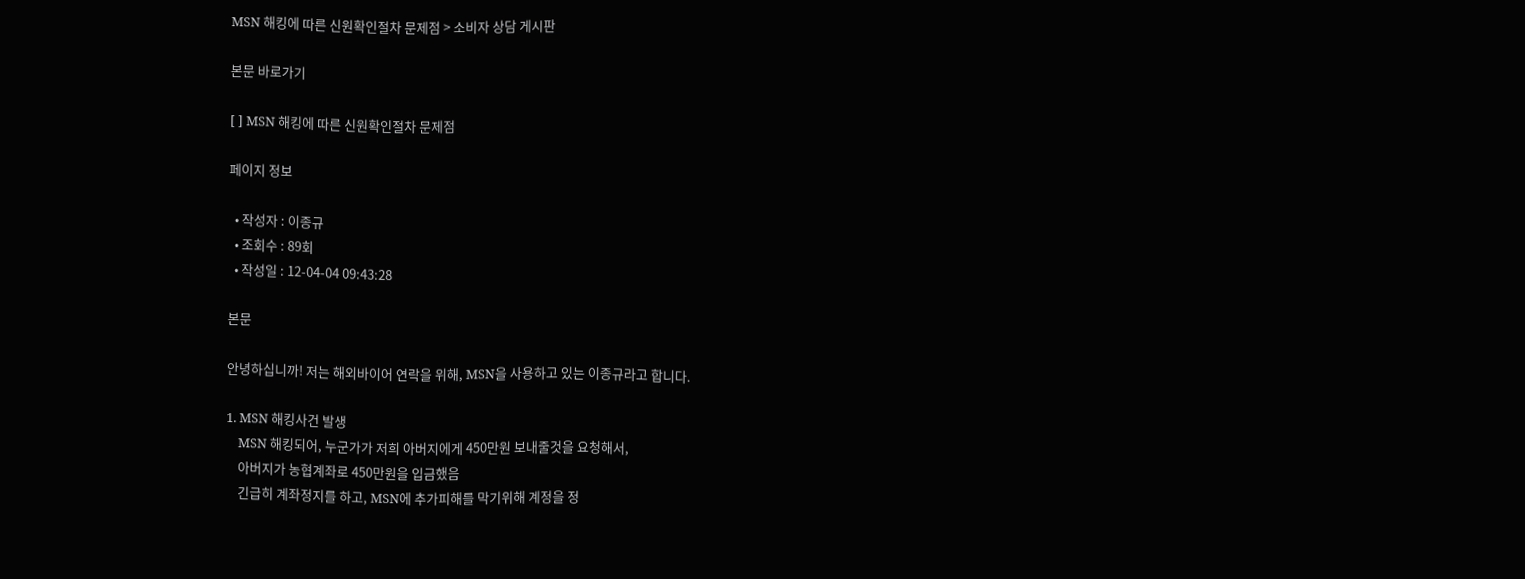MSN 해킹에 따른 신원확인절차 문제점 > 소비자 상담 게시판

본문 바로가기

[ ] MSN 해킹에 따른 신원확인절차 문제점

페이지 정보

  • 작성자 : 이종규
  • 조회수 : 89회
  • 작성일 : 12-04-04 09:43:28

본문

안녕하십니까! 저는 해외바이어 연락을 위해, MSN을 사용하고 있는 이종규라고 합니다.

1. MSN 해킹사건 발생
    MSN 해킹되어, 누군가가 저희 아버지에게 450만원 보내줄것을 요청해서,
    아버지가 농협계좌로 450만원을 입금했음
    긴급히 계좌정지를 하고, MSN에 추가피해를 막기위해 계정을 정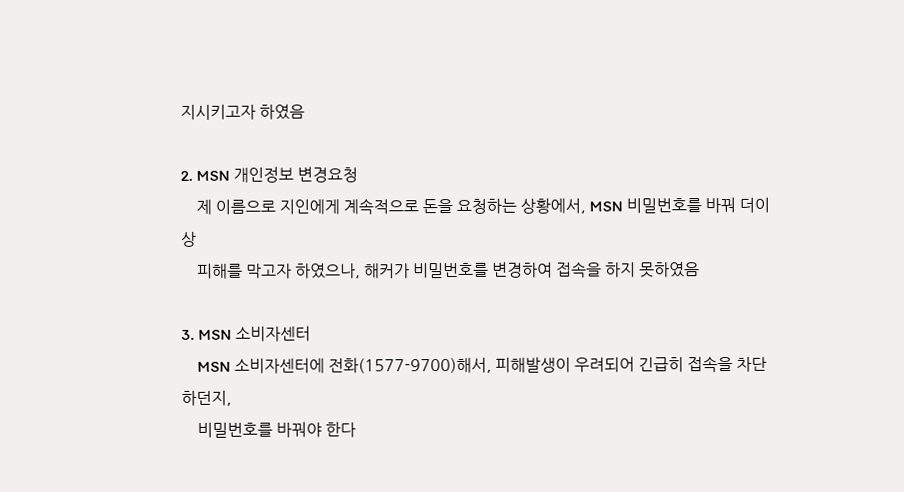지시키고자 하였음

2. MSN 개인정보 변경요청
    제 이름으로 지인에게 계속적으로 돈을 요청하는 상황에서, MSN 비밀번호를 바꿔 더이상
    피해를 막고자 하였으나, 해커가 비밀번호를 변경하여 접속을 하지 못하였음

3. MSN 소비자센터
    MSN 소비자센터에 전화(1577-9700)해서, 피해발생이 우려되어 긴급히 접속을 차단하던지,
    비밀번호를 바꿔야 한다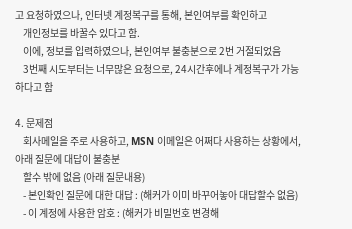고 요청하였으나, 인터넷 계정복구를 통해, 본인여부를 확인하고
    개인정보를 바꿀수 있다고 함.
    이에, 정보를 입력하였으나, 본인여부 불충분으로 2번 거절되었음
    3번째 시도부터는 너무많은 요청으로, 24시간후에나 계정복구가 가능하다고 함

4. 문제점
    회사메일을 주로 사용하고, MSN 이메일은 어쩌다 사용하는 상황에서, 아래 질문에 대답이 불충분
    할수 밖에 없음 (아래 질문내용)
    - 본인확인 질문에 대한 대답 : (해커가 이미 바꾸어놓아 대답할수 없음)
    - 이 계정에 사용한 암호 : (해커가 비밀번호 변경해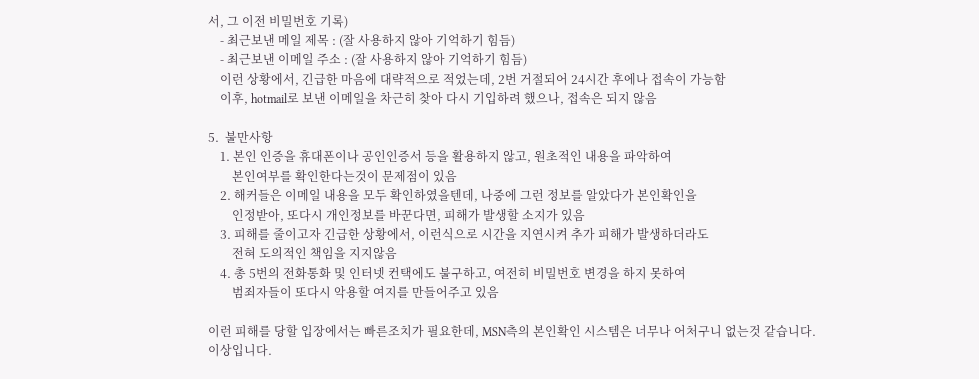서, 그 이전 비밀번호 기록)
    - 최근보낸 메일 제목 : (잘 사용하지 않아 기억하기 힘듬)
    - 최근보낸 이메일 주소 : (잘 사용하지 않아 기억하기 힘듬)
    이런 상황에서, 긴급한 마음에 대략적으로 적었는데, 2번 거절되어 24시간 후에나 접속이 가능함
    이후, hotmail로 보낸 이메일을 차근히 찾아 다시 기입하려 했으나, 접속은 되지 않음

5.  불만사항
    1. 본인 인증을 휴대폰이나 공인인증서 등을 활용하지 않고, 원초적인 내용을 파악하여
        본인여부를 확인한다는것이 문제점이 있음
    2. 해커들은 이메일 내용을 모두 확인하였을텐데, 나중에 그런 정보를 알았다가 본인확인을
        인정받아, 또다시 개인정보를 바꾼다면, 피해가 발생할 소지가 있음
    3. 피해를 줄이고자 긴급한 상황에서, 이런식으로 시간을 지연시켜 추가 피해가 발생하더라도
        전혀 도의적인 책임을 지지않음
    4. 총 5번의 전화통화 및 인터넷 컨택에도 불구하고, 여전히 비밀번호 변경을 하지 못하여
        범죄자들이 또다시 악용할 여지를 만들어주고 있음

이런 피해를 당할 입장에서는 빠른조치가 필요한데, MSN측의 본인확인 시스템은 너무나 어처구니 없는것 같습니다.
이상입니다.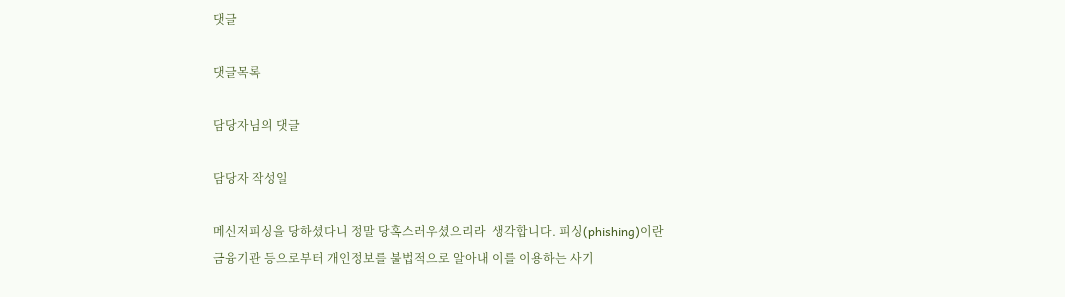댓글

댓글목록

담당자님의 댓글

담당자 작성일

메신저피싱을 당하셨다니 정말 당혹스러우셨으리라  생각합니다. 피싱(phishing)이란 금융기관 등으로부터 개인정보를 불법적으로 알아내 이를 이용하는 사기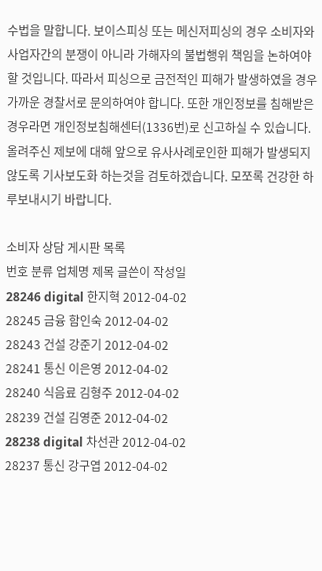수법을 말합니다. 보이스피싱 또는 메신저피싱의 경우 소비자와 사업자간의 분쟁이 아니라 가해자의 불법행위 책임을 논하여야 할 것입니다. 따라서 피싱으로 금전적인 피해가 발생하였을 경우 가까운 경찰서로 문의하여야 합니다. 또한 개인정보를 침해받은 경우라면 개인정보침해센터(1336번)로 신고하실 수 있습니다. 올려주신 제보에 대해 앞으로 유사사례로인한 피해가 발생되지 않도록 기사보도화 하는것을 검토하겠습니다. 모쪼록 건강한 하루보내시기 바랍니다.

소비자 상담 게시판 목록
번호 분류 업체명 제목 글쓴이 작성일
28246 digital 한지혁 2012-04-02
28245 금융 함인숙 2012-04-02
28243 건설 강준기 2012-04-02
28241 통신 이은영 2012-04-02
28240 식음료 김형주 2012-04-02
28239 건설 김영준 2012-04-02
28238 digital 차선관 2012-04-02
28237 통신 강구엽 2012-04-02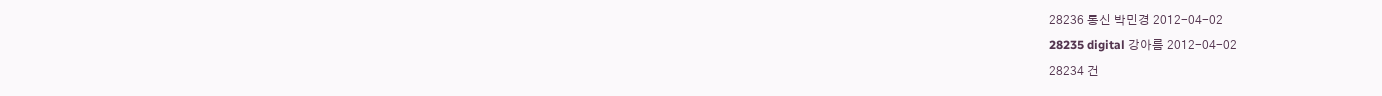28236 통신 박민경 2012-04-02
28235 digital 강아름 2012-04-02
28234 건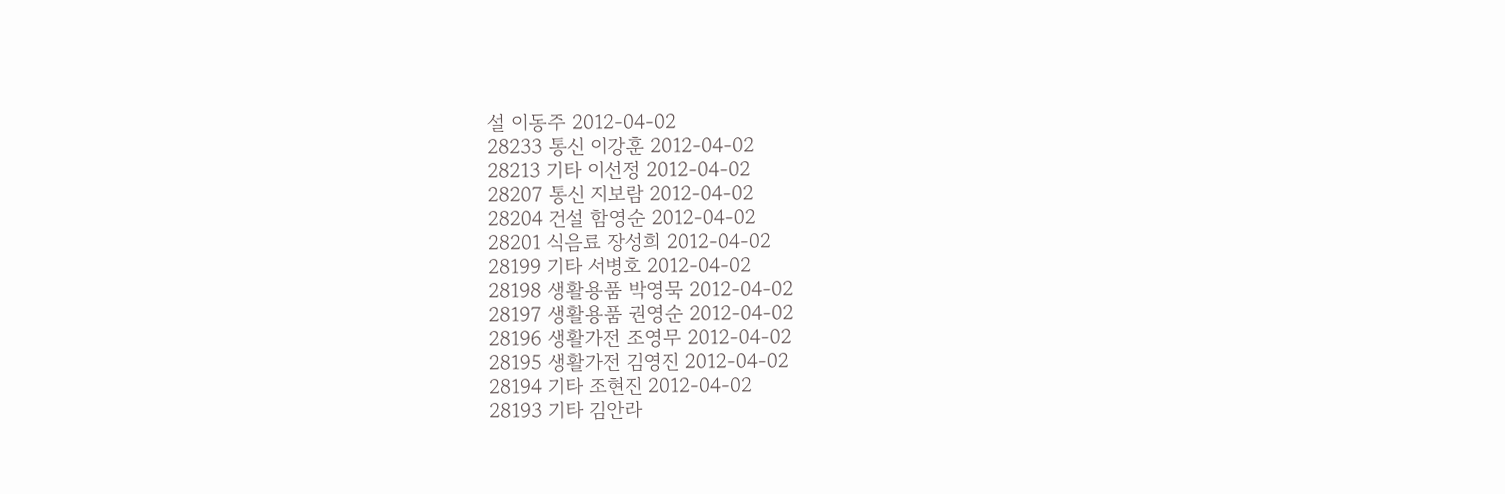설 이동주 2012-04-02
28233 통신 이강훈 2012-04-02
28213 기타 이선정 2012-04-02
28207 통신 지보람 2012-04-02
28204 건설 함영순 2012-04-02
28201 식음료 장성희 2012-04-02
28199 기타 서병호 2012-04-02
28198 생활용품 박영묵 2012-04-02
28197 생활용품 권영순 2012-04-02
28196 생활가전 조영무 2012-04-02
28195 생활가전 김영진 2012-04-02
28194 기타 조현진 2012-04-02
28193 기타 김안라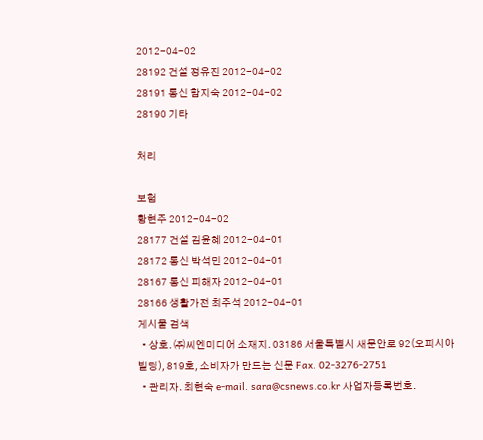2012-04-02
28192 건설 정유진 2012-04-02
28191 통신 함지숙 2012-04-02
28190 기타

처리

보험
황현주 2012-04-02
28177 건설 김윤혜 2012-04-01
28172 통신 박석민 2012-04-01
28167 통신 피해자 2012-04-01
28166 생활가전 최주석 2012-04-01
게시물 검색
  • 상호. ㈜씨엔미디어 소재지. 03186 서울특별시 새문안로 92(오피시아 빌딩), 819호, 소비자가 만드는 신문 Fax. 02-3276-2751
  • 관리자. 최현숙 e-mail. sara@csnews.co.kr 사업자등록번호.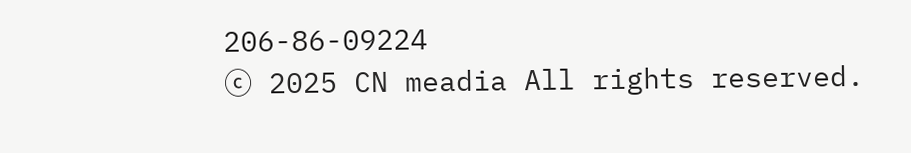206-86-09224
ⓒ 2025 CN meadia All rights reserved.